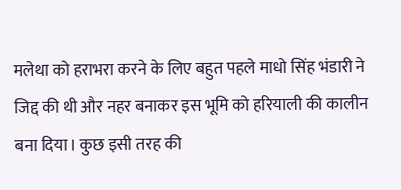मलेथा को हराभरा करने के लिए बहुत पहले माधो सिंह भंडारी ने जिद्द की थी और नहर बनाकर इस भूमि को हरियाली की कालीन बना दिया। कुछ इसी तरह की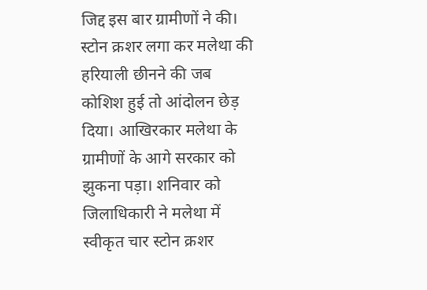जिद्द इस बार ग्रामीणों ने की।
स्टोन क्रशर लगा कर मलेथा की हरियाली छीनने की जब कोशिश हुई तो आंदोलन छेड़ दिया। आखिरकार मलेथा के ग्रामीणों के आगे सरकार को झुकना पड़ा। शनिवार को जिलाधिकारी ने मलेथा में स्वीकृत चार स्टोन क्रशर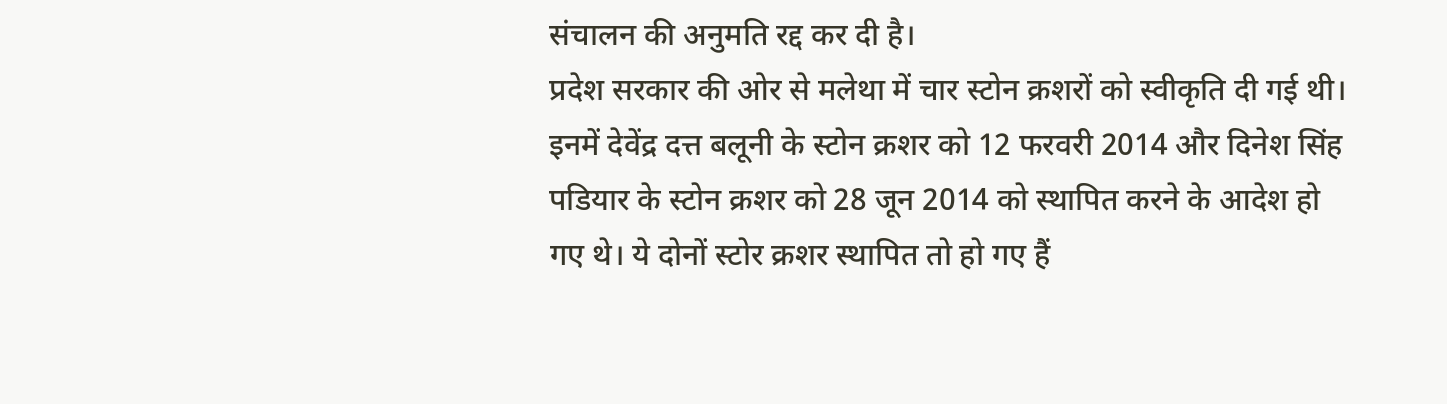संचालन की अनुमति रद्द कर दी है।
प्रदेश सरकार की ओर से मलेथा में चार स्टोन क्रशरों को स्वीकृति दी गई थी। इनमें देवेंद्र दत्त बलूनी के स्टोन क्रशर को 12 फरवरी 2014 और दिनेश सिंह पडियार के स्टोन क्रशर को 28 जून 2014 को स्थापित करने के आदेश हो गए थे। ये दोनों स्टोर क्रशर स्थापित तो हो गए हैं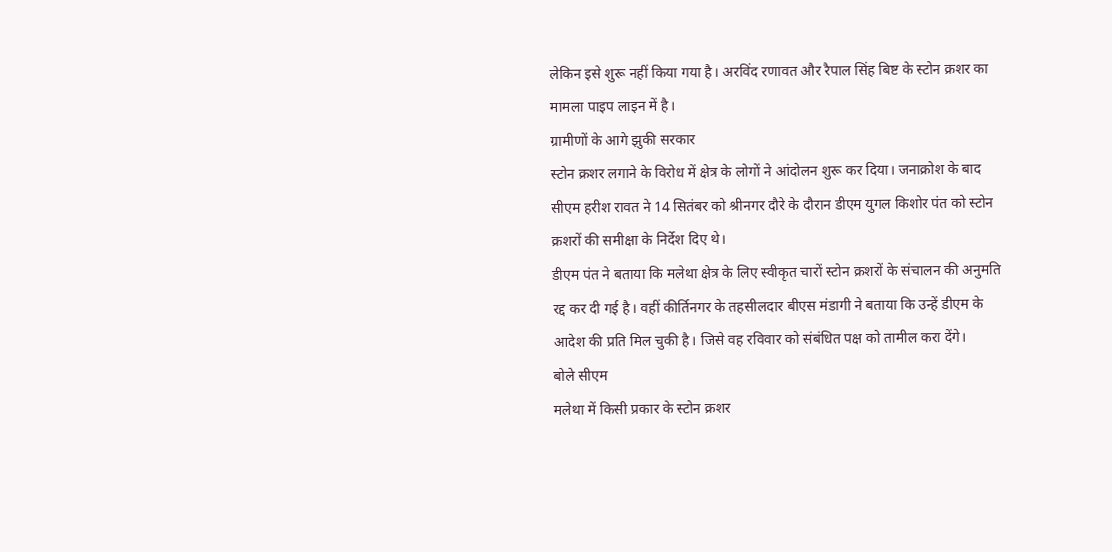लेकिन इसे शुरू नहीं किया गया है। अरविंद रणावत और रैपाल सिंह बिष्ट के स्टोन क्रशर का मामला पाइप लाइन में है।
ग्रामीणों के आगे झुकी सरकार
स्टोन क्रशर लगाने के विरोध में क्षेत्र के लोगों ने आंदोलन शुरू कर दिया। जनाक्रोश के बाद सीएम हरीश रावत ने 14 सितंबर को श्रीनगर दौरे के दौरान डीएम युगल किशोर पंत को स्टोन क्रशरों की समीक्षा के निर्देश दिए थे।
डीएम पंत ने बताया कि मलेथा क्षेत्र के लिए स्वीकृत चारों स्टोन क्रशरों के संचालन की अनुमति रद्द कर दी गई है। वहीं कीर्तिनगर के तहसीलदार बीएस मंडागी ने बताया कि उन्हें डीएम के आदेश की प्रति मिल चुकी है। जिसे वह रविवार को संबंधित पक्ष को तामील करा देंगे।
बोले सीएम
मलेथा में किसी प्रकार के स्टोन क्रशर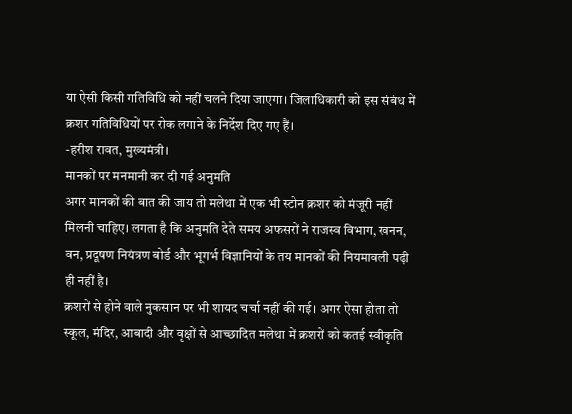या ऐसी किसी गतिविधि को नहीं चलने दिया जाएगा। जिलाधिकारी को इस संबंध में क्रशर गतिविधियों पर रोक लगाने के निर्देश दिए गए हैं।
-हरीश रावत, मुख्यमंत्री।
मानकों पर मनमानी कर दी गई अनुमति
अगर मानकों की बात की जाय तो मलेथा में एक भी स्टोन क्रशर को मंजूरी नहीं मिलनी चाहिए। लगता है कि अनुमति देते समय अफसरों ने राजस्व विभाग, खनन, वन, प्रदूषण नियंत्रण बोर्ड और भूगर्भ विज्ञानियों के तय मानकों की नियमावली पढ़ी ही नहीं है।
क्रशरों से होने वाले नुकसान पर भी शायद चर्चा नहीं की गई। अगर ऐसा होता तो स्कूल, मंदिर, आबादी और वृक्षों से आच्छादित मलेथा में क्रशरों को कतई स्वीकृति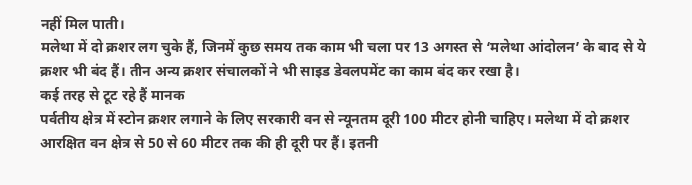नहीं मिल पाती।
मलेथा में दो क्रशर लग चुके हैं, जिनमें कुछ समय तक काम भी चला पर 13 अगस्त से ‘मलेथा आंदोलन’ के बाद से ये क्रशर भी बंद हैं। तीन अन्य क्रशर संचालकों ने भी साइड डेवलपमेंट का काम बंद कर रखा है।
कई तरह से टूट रहे हैं मानक
पर्वतीय क्षेत्र में स्टोन क्रशर लगाने के लिए सरकारी वन से न्यूनतम दूरी 100 मीटर होनी चाहिए। मलेथा में दो क्रशर आरक्षित वन क्षेत्र से 50 से 60 मीटर तक की ही दूरी पर हैं। इतनी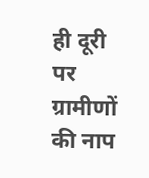ही दूरी पर ग्रामीणों की नाप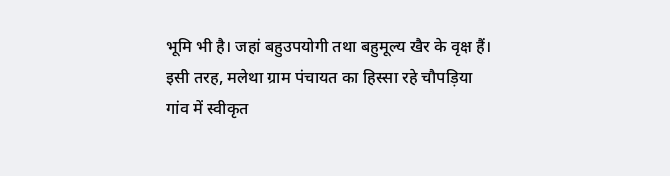भूमि भी है। जहां बहुउपयोगी तथा बहुमूल्य खैर के वृक्ष हैं।
इसी तरह, मलेथा ग्राम पंचायत का हिस्सा रहे चौपड़िया गांव में स्वीकृत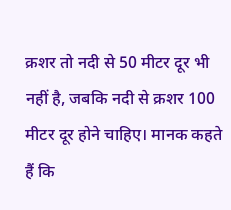क्रशर तो नदी से 50 मीटर दूर भी नहीं है, जबकि नदी से क्रशर 100 मीटर दूर होने चाहिए। मानक कहते हैं कि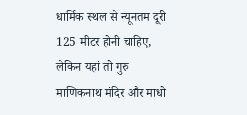धार्मिक स्थल से न्यूनतम दूरी 125 मीटर होनी चाहिए, लेकिन यहां तो गुरु माणिकनाथ मंदिर और माधो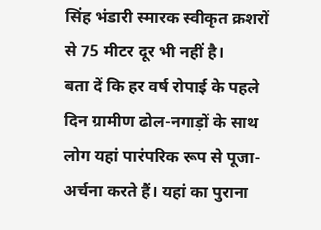सिंह भंडारी स्मारक स्वीकृत क्रशरों से 75 मीटर दूर भी नहीं है।
बता दें कि हर वर्ष रोपाई के पहले दिन ग्रामीण ढोल-नगाड़ों के साथ लोग यहां पारंपरिक रूप से पूजा-अर्चना करते हैं। यहां का पुराना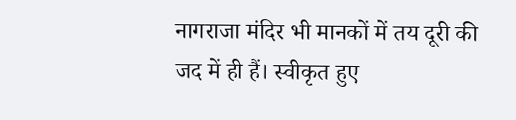नागराजा मंदिर भी मानकों में तय दूरी की जद में ही हैं। स्वीकृत हुए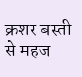क्रशर बस्ती से महज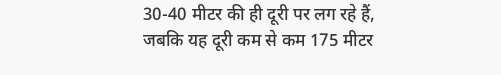30-40 मीटर की ही दूरी पर लग रहे हैं, जबकि यह दूरी कम से कम 175 मीटर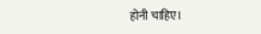होनी चाहिए।